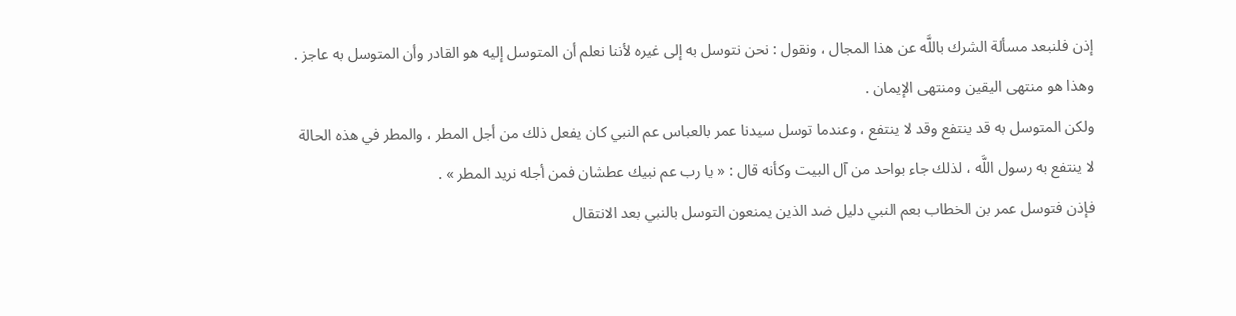إذن فلنبعد مسألة الشرك باللَّه عن هذا المجال ، ونقول : نحن نتوسل به إلى غيره لأننا نعلم أن المتوسل إليه هو القادر وأن المتوسل به عاجز .
وهذا هو منتهى اليقين ومنتهى الإيمان .
ولكن المتوسل به قد ينتفع وقد لا ينتفع ، وعندما توسل سيدنا عمر بالعباس عم النبي كان يفعل ذلك من أجل المطر ، والمطر في هذه الحالة لا ينتفع به رسول اللَّه ، لذلك جاء بواحد من آل البيت وكأنه قال : « يا رب عم نبيك عطشان فمن أجله نريد المطر » .
فإذن فتوسل عمر بن الخطاب بعم النبي دليل ضد الذين يمنعون التوسل بالنبي بعد الانتقال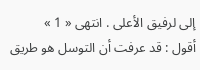إلى لرفيق الأعلى . انتهى « 1 »
أقول : قد عرفت أن التوسل هو طريق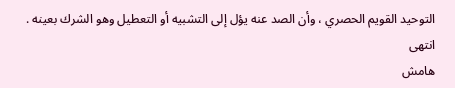التوحيد القويم الحصري ، وأن الصد عنه يؤل إلى التشبيه أو التعطيل وهو الشرك بعينه . انتهى
هامش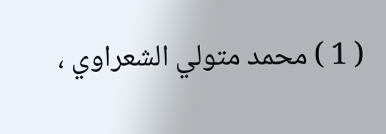( 1 ) محمد متولي الشعراوي ،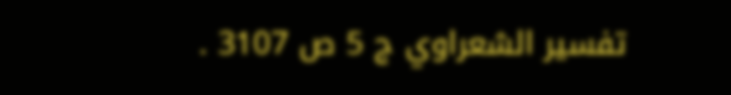تفسير الشعراوي ج 5 ص 3107 .